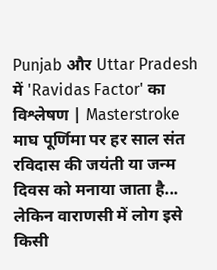Punjab और Uttar Pradesh में 'Ravidas Factor' का विश्लेषण | Masterstroke
माघ पूर्णिमा पर हर साल संत रविदास की जयंती या जन्म दिवस को मनाया जाता है... लेकिन वाराणसी में लोग इसे किसी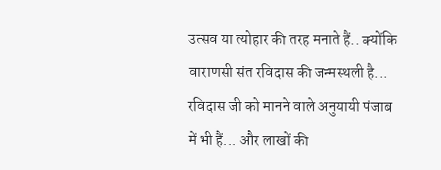उत्सव या त्योहार की तरह मनाते हैं.. क्योंकि वाराणसी संत रविदास की जन्मस्थली है... रविदास जी को मानने वाले अनुयायी पंजाब में भी हैं... और लाखों की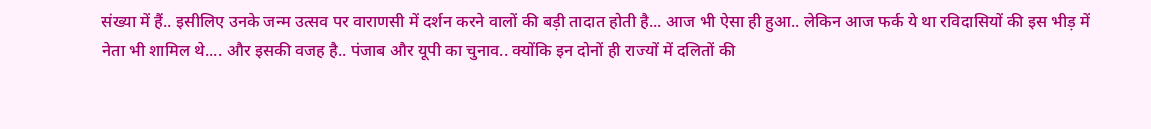संख्या में हैं.. इसीलिए उनके जन्म उत्सव पर वाराणसी में दर्शन करने वालों की बड़ी तादात होती है... आज भी ऐसा ही हुआ.. लेकिन आज फर्क ये था रविदासियों की इस भीड़ में नेता भी शामिल थे.... और इसकी वजह है.. पंजाब और यूपी का चुनाव.. क्योंकि इन दोनों ही राज्यों में दलितों की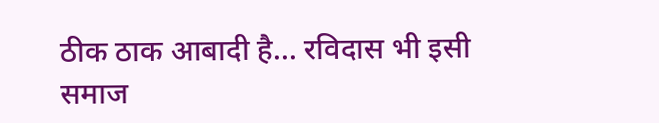ठीक ठाक आबादी है... रविदास भी इसी समाज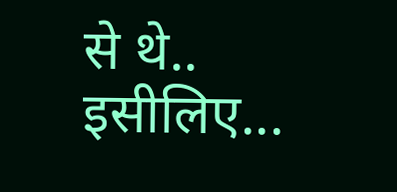से थे.. इसीलिए...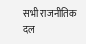सभी राजनीतिक दल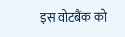इस वोटबैंक को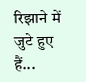रिझाने में जुटे हुए हैं...